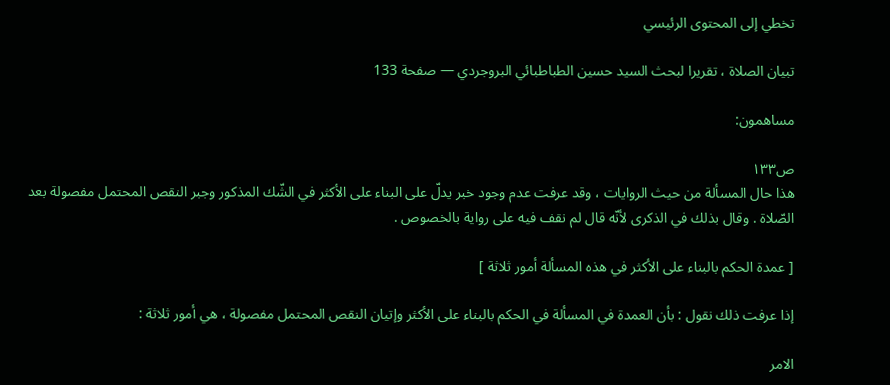تخطي إلى المحتوى الرئيسي

تبيان الصلاة ، تقريرا لبحث السيد حسين الطباطبائي البروجردي — صفحة 133

مساهمون:

ص١٣٣
هذا حال المسألة من حيث الروايات ، وقد عرفت عدم وجود خبر يدلّ على البناء على الأكثر في الشّك المذكور وجبر النقص المحتمل مفصولة بعد الصّلاة . وقال بذلك في الذكرى لأنّه قال لم نقف فيه على رواية بالخصوص .

[ عمدة الحكم بالبناء على الأكثر في هذه المسألة أمور ثلاثة ]

إذا عرفت ذلك نقول : بأن العمدة في المسألة في الحكم بالبناء على الأكثر وإتيان النقص المحتمل مفصولة ، هي أمور ثلاثة :

الامر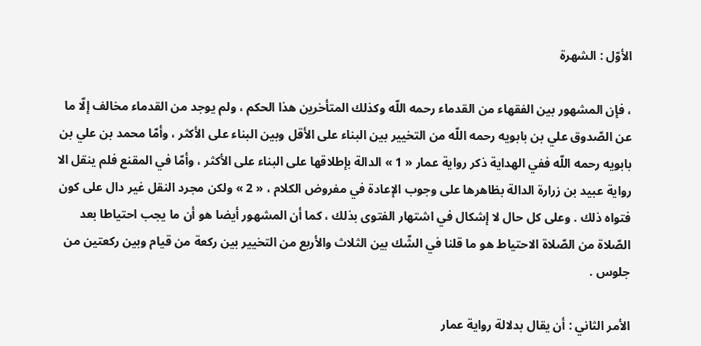الأوّل : الشهرة

، فإن المشهور بين الفقهاء من القدماء رحمه اللّه وكذلك المتأخرين هذا الحكم ، ولم يوجد من القدماء مخالف إلّا ما عن الصّدوق علي بن بابويه رحمه اللّه من التخيير بين البناء على الأقل وبين البناء على الأكثر ، وأمّا محمد بن علي بن بابويه رحمه اللّه ففي الهداية ذكر رواية عمار « 1 » الدالة بإطلاقها على البناء على الأكثر ، وأمّا في المقنع فلم ينقل الا رواية عبيد بن زرارة الدالة بظاهرها على وجوب الإعادة في مفروض الكلام ، « 2 » ولكن مجرد النقل غير دال على كون فتواه ذلك . وعلى كل حال لا إشكال في اشتهار الفتوى بذلك ، كما أن المشهور أيضا هو أن ما يجب احتياطا بعد الصّلاة من الصّلاة الاحتياط هو ما قلنا في الشّك بين الثلاث والأربع من التخيير بين ركعة من قيام وبين ركعتين من جلوس .

الأمر الثاني : أن يقال بدلالة رواية عمار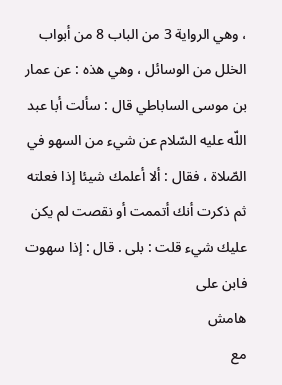، وهي الرواية 3 من الباب 8 من أبواب الخلل من الوسائل ، وهي هذه : عن عمار بن موسى الساباطي قال : سألت أبا عبد اللّه عليه السّلام عن شيء من السهو في الصّلاة ، فقال : ألا أعلمك شيئا إذا فعلته ثم ذكرت أنك أتممت أو نقصت لم يكن عليك شيء قلت : بلى . قال : إذا سهوت فابن على
هامش
مع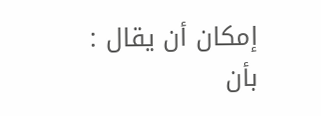إمكان أن يقال : بأن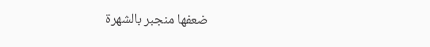ضعفها منجبر بالشهرة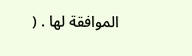الموافقة لها . (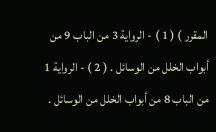المقرر ) ( 1 ) - الرواية 3 من الباب 9 من أبواب الخلل من الوسائل . ( 2 ) - الرواية 1 من الباب 8 من أبواب الخلل من الوسائل .